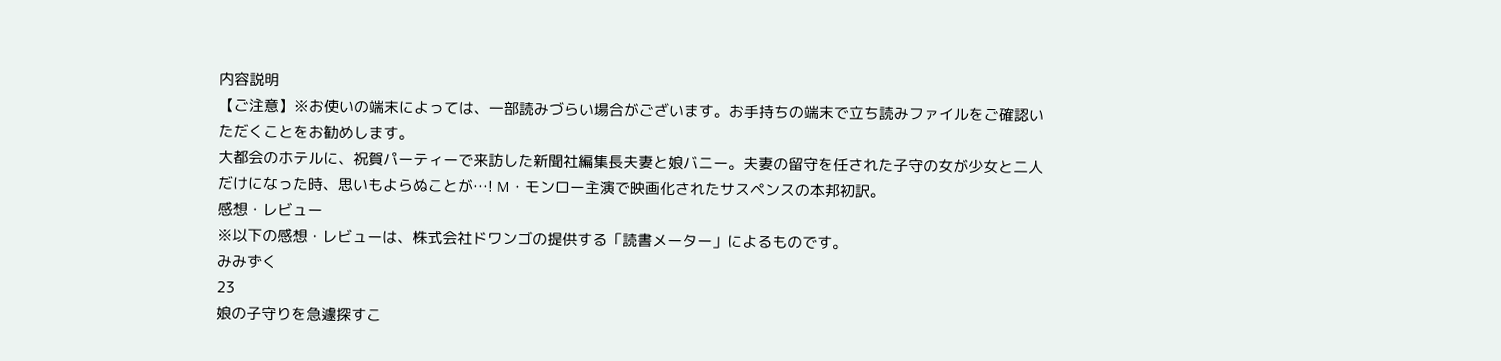内容説明
【ご注意】※お使いの端末によっては、一部読みづらい場合がございます。お手持ちの端末で立ち読みファイルをご確認いただくことをお勧めします。
大都会のホテルに、祝賀パーティーで来訪した新聞社編集長夫妻と娘バニー。夫妻の留守を任された子守の女が少女と二人だけになった時、思いもよらぬことが…! M・モンロー主演で映画化されたサスペンスの本邦初訳。
感想・レビュー
※以下の感想・レビューは、株式会社ドワンゴの提供する「読書メーター」によるものです。
みみずく
23
娘の子守りを急遽探すこ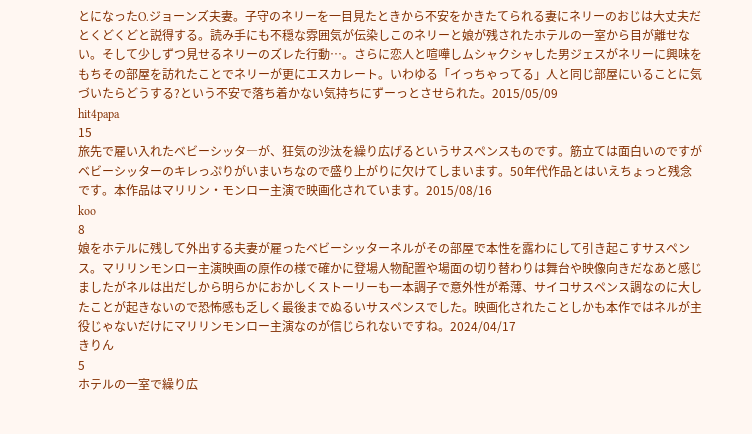とになったO.ジョーンズ夫妻。子守のネリーを一目見たときから不安をかきたてられる妻にネリーのおじは大丈夫だとくどくどと説得する。読み手にも不穏な雰囲気が伝染しこのネリーと娘が残されたホテルの一室から目が離せない。そして少しずつ見せるネリーのズレた行動…。さらに恋人と喧嘩しムシャクシャした男ジェスがネリーに興味をもちその部屋を訪れたことでネリーが更にエスカレート。いわゆる「イっちゃってる」人と同じ部屋にいることに気づいたらどうする?という不安で落ち着かない気持ちにずーっとさせられた。2015/05/09
hit4papa
15
旅先で雇い入れたベビーシッタ―が、狂気の沙汰を繰り広げるというサスペンスものです。筋立ては面白いのですがベビーシッターのキレっぷりがいまいちなので盛り上がりに欠けてしまいます。50年代作品とはいえちょっと残念です。本作品はマリリン・モンロー主演で映画化されています。2015/08/16
koo
8
娘をホテルに残して外出する夫妻が雇ったベビーシッターネルがその部屋で本性を露わにして引き起こすサスペンス。マリリンモンロー主演映画の原作の様で確かに登場人物配置や場面の切り替わりは舞台や映像向きだなあと感じましたがネルは出だしから明らかにおかしくストーリーも一本調子で意外性が希薄、サイコサスペンス調なのに大したことが起きないので恐怖感も乏しく最後までぬるいサスペンスでした。映画化されたことしかも本作ではネルが主役じゃないだけにマリリンモンロー主演なのが信じられないですね。2024/04/17
きりん
5
ホテルの一室で繰り広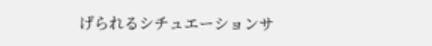げられるシチュエーションサ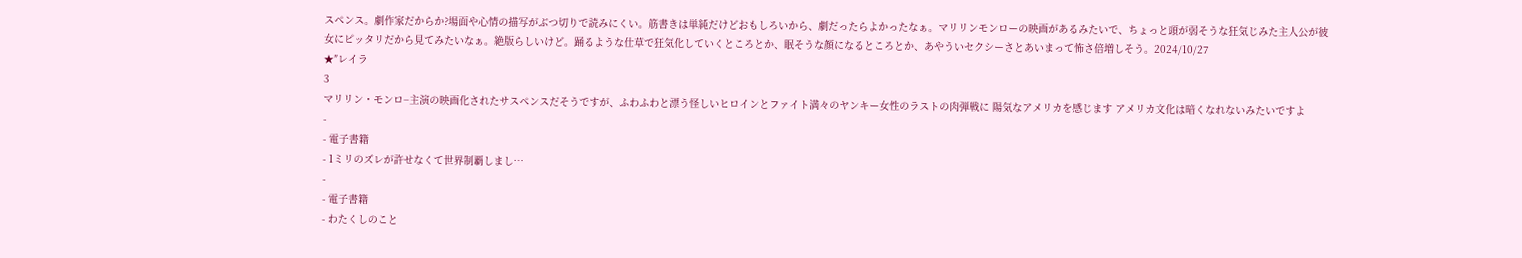スペンス。劇作家だからか?場面や心情の描写がぶつ切りで読みにくい。筋書きは単純だけどおもしろいから、劇だったらよかったなぁ。マリリンモンローの映画があるみたいで、ちょっと頭が弱そうな狂気じみた主人公が彼女にピッタリだから見てみたいなぁ。絶版らしいけど。踊るような仕草で狂気化していくところとか、眠そうな顔になるところとか、あやういセクシーさとあいまって怖さ倍増しそう。2024/10/27
★″レイラ
3
マリリン・モンロ−主演の映画化されたサスペンスだそうですが、ふわふわと漂う怪しいヒロインとファイト満々のヤンキー女性のラストの肉弾戦に 陽気なアメリカを感じます アメリカ文化は暗くなれないみたいですよ
-
- 電子書籍
- 1ミリのズレが許せなくて世界制覇しまし…
-
- 電子書籍
- わたくしのこと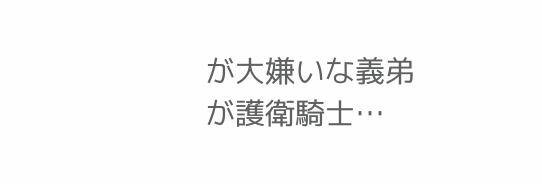が大嫌いな義弟が護衛騎士…